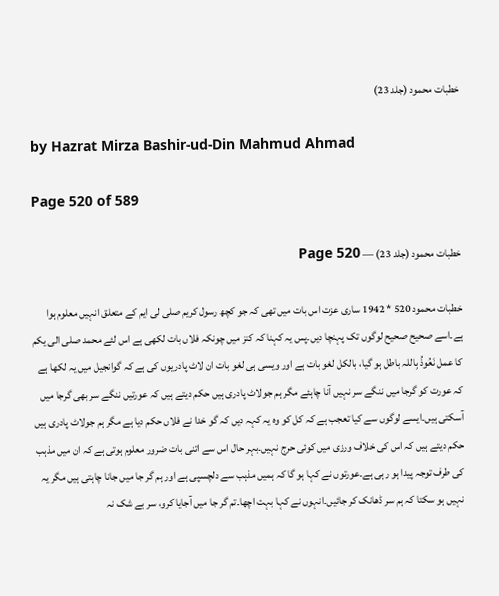خطبات محمود (جلد 23)

by Hazrat Mirza Bashir-ud-Din Mahmud Ahmad

Page 520 of 589

خطبات محمود (جلد 23) — Page 520

خطبات محمود 520 * 1942 ساری عزت اس بات میں تھی کہ جو کچھ رسول کریم صلی لی ایم کے متعلق انہیں معلوم ہوا ہے۔اسے صحیح صحیح لوگوں تک پہنچا دیں۔پس یہ کہنا کہ کنز میں چونکہ فلاں بات لکھی ہے اس لئے محمد صلی الی یکم کا عمل نَعُوذُ بِاللہ باطل ہو گیا، بالکل لغو بات ہے اور ویسی ہی لغو بات ان لاٹ پادریوں کی ہے کہ گوانجیل میں یہ لکھا ہے کہ عورت کو گرجا میں ننگے سر نہیں آنا چاہئے مگر ہم جولاٹ پادری ہیں حکم دیتے ہیں کہ عورتیں ننگے سر بھی گرجا میں آسکتی ہیں۔ایسے لوگوں سے کیا تعجب ہے کہ کل کو وہ یہ کہہ دیں کہ گو خدا نے فلاں حکم دیا ہے مگر ہم جولاٹ پادری ہیں حکم دیتے ہیں کہ اس کی خلاف ورزی میں کوئی حرج نہیں۔بہر حال اس سے اتنی بات ضرور معلوم ہوتی ہے کہ ان میں مذہب کی طرف توجہ پیدا ہو رہی ہے۔عورتوں نے کہا ہو گا کہ ہمیں مذہب سے دلچسپی ہے اور ہم گر جا میں جانا چاہتی ہیں مگر یہ نہیں ہو سکتا کہ ہم سر ڈھانک کر جائیں۔انہوں نے کہا بہت اچھا۔تم گر جا میں آجایا کرو، سر بے شک نہ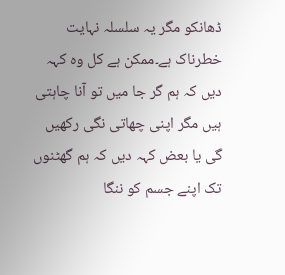ڈھانکو مگر یہ سلسلہ نہایت خطرناک ہے۔ممکن ہے کل وہ کہہ دیں کہ ہم گر جا میں تو آنا چاہتی ہیں مگر اپنی چھاتی نگی رکھیں گی یا بعض کہہ دیں کہ ہم گھٹنوں تک اپنے جسم کو ننگا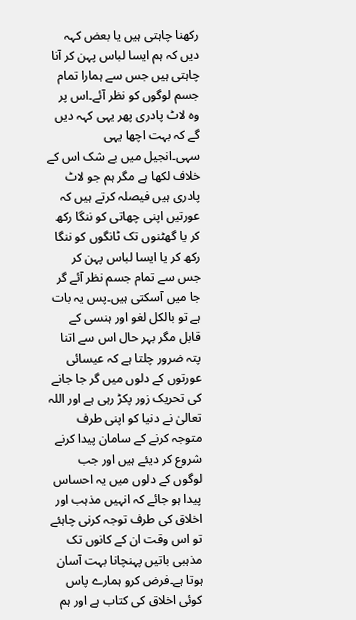رکھنا چاہتی ہیں یا بعض کہہ دیں کہ ہم ایسا لباس پہن کر آنا چاہتی ہیں جس سے ہمارا تمام جسم لوگوں کو نظر آئے۔اس پر وہ لاٹ پادری پھر یہی کہہ دیں گے کہ بہت اچھا یہی سہی۔انجیل میں بے شک اس کے خلاف لکھا ہے مگر ہم جو لاٹ پادری ہیں فیصلہ کرتے ہیں کہ عورتیں اپنی چھاتی کو ننگا رکھ کر یا گھٹنوں تک ٹانگوں کو ننگا رکھ کر یا ایسا لباس پہن کر جس سے تمام جسم نظر آئے گر جا میں آسکتی ہیں۔پس یہ بات ہے تو بالکل لغو اور ہنسی کے قابل مگر بہر حال اس سے اتنا پتہ ضرور چلتا ہے کہ عیسائی عورتوں کے دلوں میں گر جا جانے کی تحریک زور پکڑ رہی ہے اور اللہ تعالیٰ نے دنیا کو اپنی طرف متوجہ کرنے کے سامان پیدا کرنے شروع کر دیئے ہیں اور جب لوگوں کے دلوں میں یہ احساس پیدا ہو جائے کہ انہیں مذہب اور اخلاق کی طرف توجہ کرنی چاہئے تو اس وقت ان کے کانوں تک مذہبی باتیں پہنچانا بہت آسان ہوتا ہے۔فرض کرو ہمارے پاس کوئی اخلاق کی کتاب ہے اور ہم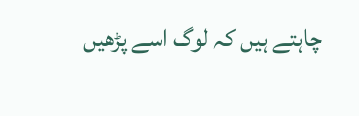چاہتے ہیں کہ لوگ اسے پڑھیں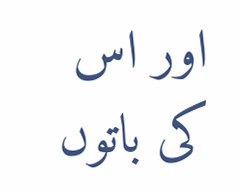اور اس کی باتوں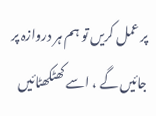پر عمل کریں تو ہم ہر دروازہ پر جائیں گے ، اسے کھٹکھٹائیں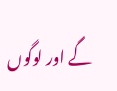گے اور لوگوں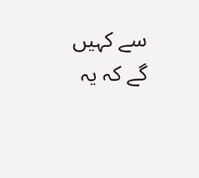سے کہیں گے کہ یہ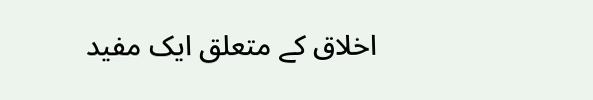اخلاق کے متعلق ایک مفید